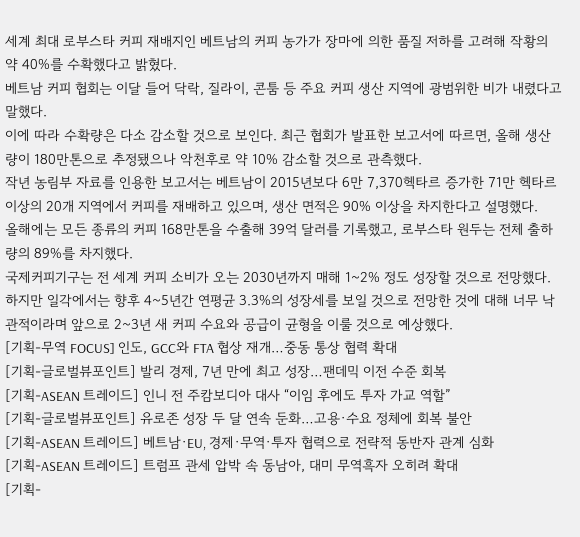세계 최대 로부스타 커피 재배지인 베트남의 커피 농가가 장마에 의한 품질 저하를 고려해 작황의 약 40%를 수확했다고 밝혔다.
베트남 커피 협회는 이달 들어 닥락, 질라이, 콘툼 등 주요 커피 생산 지역에 광범위한 비가 내렸다고 말했다.
이에 따라 수확량은 다소 감소할 것으로 보인다. 최근 협회가 발표한 보고서에 따르면, 올해 생산량이 180만톤으로 추정됐으나 악천후로 약 10% 감소할 것으로 관측했다.
작년 농림부 자료를 인용한 보고서는 베트남이 2015년보다 6만 7,370헥타르 증가한 71만 헥타르 이상의 20개 지역에서 커피를 재배하고 있으며, 생산 면적은 90% 이상을 차지한다고 설명했다.
올해에는 모든 종류의 커피 168만톤을 수출해 39억 달러를 기록했고, 로부스타 원두는 전체 출하량의 89%를 차지했다.
국제커피기구는 전 세계 커피 소비가 오는 2030년까지 매해 1~2% 정도 성장할 것으로 전망했다. 하지만 일각에서는 향후 4~5년간 연평균 3.3%의 성장세를 보일 것으로 전망한 것에 대해 너무 낙관적이라며 앞으로 2~3년 새 커피 수요와 공급이 균형을 이룰 것으로 예상했다.
[기획-무역 FOCUS] 인도, GCC와 FTA 협상 재개…중동 통상 협력 확대
[기획-글로벌뷰포인트] 발리 경제, 7년 만에 최고 성장…팬데믹 이전 수준 회복
[기획-ASEAN 트레이드] 인니 전 주캄보디아 대사 “이임 후에도 투자 가교 역할”
[기획-글로벌뷰포인트] 유로존 성장 두 달 연속 둔화…고용·수요 정체에 회복 불안
[기획-ASEAN 트레이드] 베트남·EU, 경제·무역·투자 협력으로 전략적 동반자 관계 심화
[기획-ASEAN 트레이드] 트럼프 관세 압박 속 동남아, 대미 무역흑자 오히려 확대
[기획-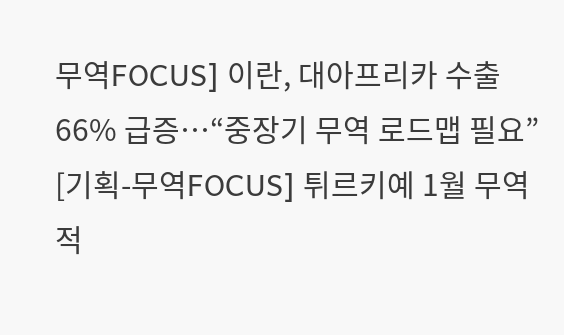무역FOCUS] 이란, 대아프리카 수출 66% 급증…“중장기 무역 로드맵 필요”
[기획-무역FOCUS] 튀르키예 1월 무역적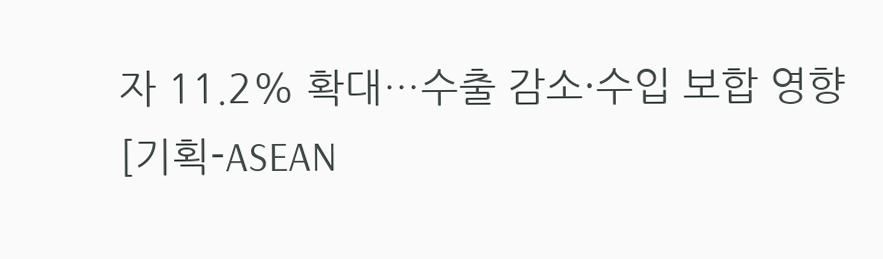자 11.2% 확대…수출 감소·수입 보합 영향
[기획-ASEAN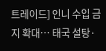트레이드] 인니 수입 금지 확대… 태국 설탕·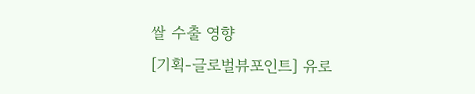쌀 수출 영향
[기획-글로벌뷰포인트] 유로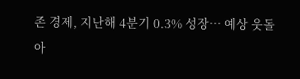존 경제, 지난해 4분기 0.3% 성장… 예상 웃돌아